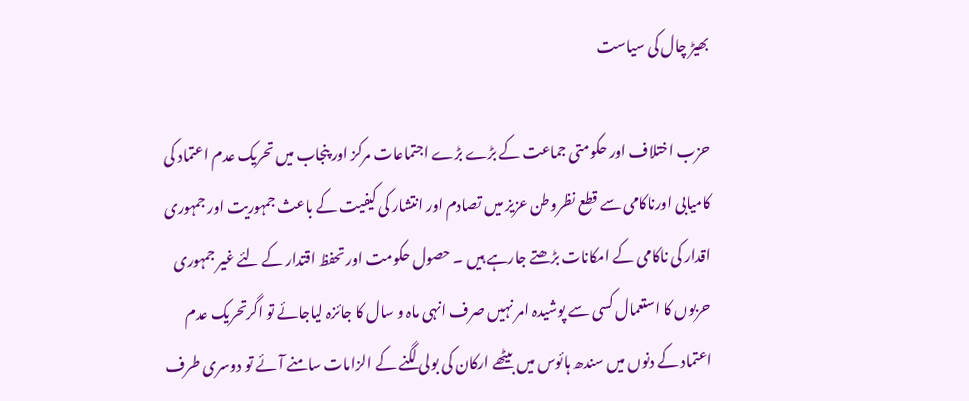بھیڑ چال کی سیاست

حزب اختلاف اور حکومتی جماعت کے بڑے بڑے اجتماعات مرکز اور پنجاب میں تحریک عدم اعتماد کی کامیابی اورناکامی سے قطع نظروطن عزیز میں تصادم اور انتشار کی کیفیت کے باعث جمہوریت اور جمہوری اقدار کی ناکامی کے امکانات بڑھتے جارہے ہیں ۔ حصول حکومت اور تحفظ اقتدار کے لئے غیر جمہوری حربوں کا استعمال کسی سے پوشیدہ امر نہیں صرف انہی ماہ و سال کا جائزہ لیاجائے تو اگرتحریک عدم اعتماد کے دنوں میں سندھ ہائوس میں بیٹھے ارکان کی بولی لگنے کے الزامات سامنے آئے تو دوسری طرف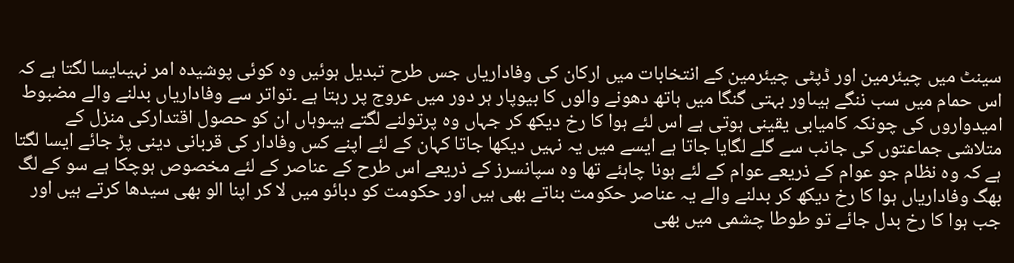سینٹ میں چیئرمین اور ڈپٹی چیئرمین کے انتخابات میں ارکان کی وفاداریاں جس طرح تبدیل ہوئیں وہ کوئی پوشیدہ امر نہیںایسا لگتا ہے کہ اس حمام میں سب ننگے ہیںاور بہتی گنگا میں ہاتھ دھونے والوں کا بیوپار ہر دور میں عروج پر رہتا ہے ۔تواتر سے وفاداریاں بدلنے والے مضبوط امیدواروں کی چونکہ کامیابی یقینی ہوتی ہے اس لئے ہوا کا رخ دیکھ کر جہاں وہ پرتولنے لگتے ہیںوہاں ان کو حصول اقتدارکی منزل کے متلاشی جماعتوں کی جانب سے گلے لگایا جاتا ہے ایسے میں یہ نہیں دیکھا جاتا کہان کے لئے اپنے کس وفادار کی قربانی دینی پڑ جائے ایسا لگتا ہے کہ وہ نظام جو عوام کے ذریعے عوام کے لئے ہونا چاہئے تھا وہ سپانسرز کے ذریعے اس طرح کے عناصر کے لئے مخصوص ہوچکا ہے سو کے لگ بھگ وفاداریاں ہوا کا رخ دیکھ کر بدلنے والے یہ عناصر حکومت بناتے بھی ہیں اور حکومت کو دبائو میں لا کر اپنا الو بھی سیدھا کرتے ہیں اور جب ہوا کا رخ بدل جائے تو طوطا چشمی میں بھی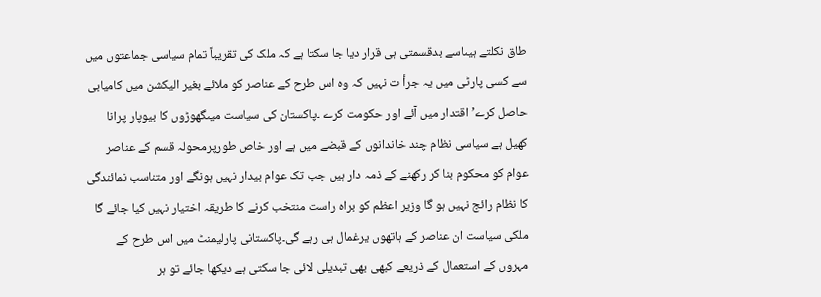طاق نکلتے ہیںاسے بدقسمتی ہی قرار دیا جا سکتا ہے کہ ملک کی تقریباً تمام سیاسی جماعتوں میں سے کسی پارٹی میں یہ جرأ ت نہیں کہ وہ اس طرح کے عناصر کو ملائے بغیر الیکشن میں کامیابی حاصل کرے’ اقتدار میں آئے اور حکومت کرے ۔پاکستان کی سیاست میںگھوڑوں کا بیوپار پرانا کھیل ہے سیاسی نظام چند خاندانوں کے قبضے میں ہے اور خاص طورپرمحولہ قسم کے عناصر عوام کو محکوم بنا کر رکھنے کے ذمہ دار ہیں جب تک عوام بیدار نہیں ہونگے اور متناسب نمائندگی کا نظام رائج نہیں ہو گا وزیر اعظم کو براہ راست منتخب کرنے کا طریقہ اختیار نہیں کیا جائے گا ملکی سیاست ان عناصر کے ہاتھوں یرغمال ہی رہے گی۔پاکستانی پارلیمنٹ میں اس طرح کے مہروں کے استعمال کے ذریعے کبھی بھی تبدیلی لائی جا سکتی ہے دیکھا جائے تو ہر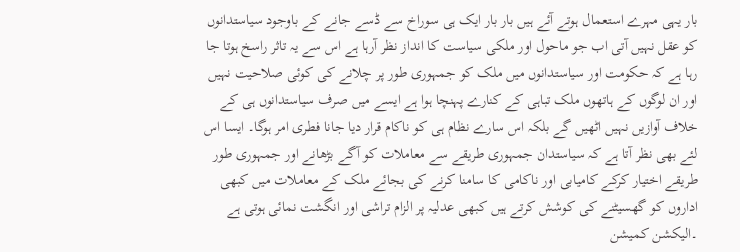بار یہی مہرے استعمال ہوتے آئے ہیں بار بار ایک ہی سوراخ سے ڈسے جانے کے باوجود سیاستدانوں کو عقل نہیں آتی اب جو ماحول اور ملکی سیاست کا انداز نظر آرہا ہے اس سے یہ تاثر راسخ ہوتا جا رہا ہے کہ حکومت اور سیاستدانوں میں ملک کو جمہوری طور پر چلانے کی کوئی صلاحیت نہیں اور ان لوگوں کے ہاتھوں ملک تباہی کے کنارے پہنچا ہوا ہے ایسے میں صرف سیاستدانوں ہی کے خلاف آوازیں نہیں اٹھیں گے بلکہ اس سارے نظام ہی کو ناکام قرار دیا جانا فطری امر ہوگا۔ ایسا اس لئے بھی نظر آتا ہے کہ سیاستدان جمہوری طریقے سے معاملات کو آگے بڑھانے اور جمہوری طور طریقے اختیار کرکے کامیابی اور ناکامی کا سامنا کرنے کی بجائے ملک کے معاملات میں کبھی اداروں کو گھسیٹنے کی کوشش کرتے ہیں کبھی عدلیہ پر الزام تراشی اور انگشت نمائی ہوتی ہے ۔الیکشن کمیشن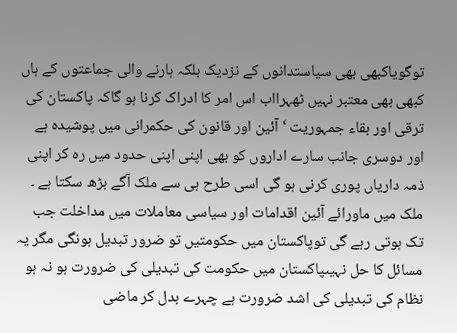توگویاکبھی بھی سیاستدانوں کے نزدیک بلکہ ہارنے والی جماعتوں کے ہاں کبھی بھی معتبر نہیں ٹھہرااب اس امر کا ادراک کرنا ہو گاکہ پاکستان کی ترقی اور بقاء جمہوریت ‘ آئین اور قانون کی حکمرانی میں پوشیدہ ہے اور دوسری جانب سارے اداروں کو بھی اپنی اپنی حدود میں رہ کر اپنی ذمہ داریاں پوری کرنی ہو گی اسی طرح ہی سے ملک آگے بڑھ سکتا ہے ۔ ملک میں ماورائے آئین اقدامات اور سیاسی معاملات میں مداخلت جب تک ہوتی رہے گی توپاکستان میں حکومتیں تو ضرور تبدیل ہونگی مگر یہ مسائل کا حل نہیںپاکستان میں حکومت کی تبدیلی کی ضرورت ہو نہ ہو نظام کی تبدیلی کی اشد ضرورت ہے چہرے بدل کر ماضی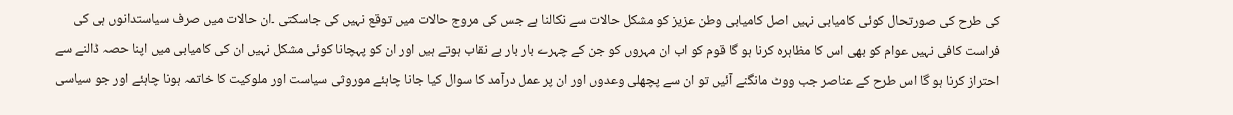کی طرح کی صورتحال کوئی کامیابی نہیں اصل کامیابی وطن عزیز کو مشکل حالات سے نکالنا ہے جس کی مروج حالات میں توقع نہیں کی جاسکتی ۔ان حالات میں صرف سیاستدانوں ہی کی فراست کافی نہیں عوام کو بھی اس کا مظاہرہ کرنا ہو گا قوم کو اب ان مہروں کو جن کے چہرے بار بار بے نقاب ہوتے ہیں اور ان کو پہچانا کوئی مشکل نہیں ان کی کامیابی میں اپنا حصہ ڈالنے سے احتراز کرنا ہو گا اس طرح کے عناصر جب ووٹ مانگنے آئیں تو ان سے پچھلی وعدوں اور ان پر عمل درآمد کا سوال کیا جانا چاہئے موروثی سیاست اور ملوکیت کا خاتمہ ہونا چاہئے اور جو سیاسی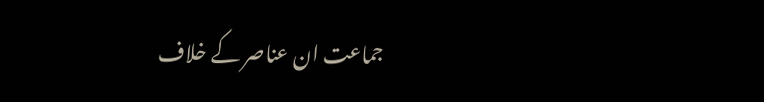جماعت ان عناصر کے خلاف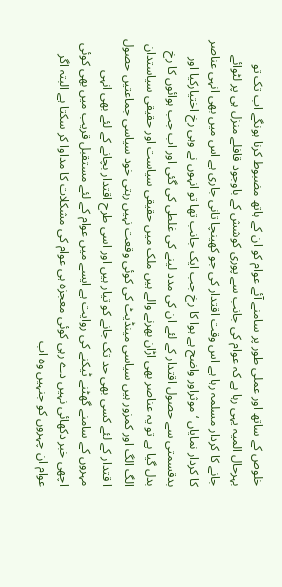خلوص کے ساتھ اور عملی طور پر سامنے آئے عوام کو ان کے ہاتھ مضبوط کرنا ہونگے اب تک تو بہرحال المیہ یہی رہا ہے کہ عوام کی جانب سے پوری کوشش کے باوجود قافلے منزل ہی پر لٹوائے جانے کا کردار مسلمہ رہا ہے اس وقت اقتدار کی جو کھینچا تانی جاری ہے اس میں بھی انہی عناصر کا کردار نمایاں ‘ موثراور واضح ہے ہوا کا رخ جب ایک جانب تھا تو انہوں نے وہی رخ اختیارکیا اور بدقسمتی سے حصول اقتدار کے لئے ان کی مدد لینے کی غلطی کی گئی اور اب جب ہوائوں کا رخ بدل گیا ہے تو یہ عناصر بھی اڑان بھرنے والے ہیں ملک میں حقیقی سیاست اور حقیقی سیاستدان الگ الگ اور کمزور ہیں سیاسی مینڈیٹ کی کوئی وقعت نہیں رہتی خود سیاسی جماعتیں حصول ا قتدار کے لئے کسی بھی حد تک جانے کو تیار ہیں اور اسی طرح اقتدار بچانے کے لئے بھی انہی مہروں کے سامنے گھٹنے ٹیکنے کی روایت ہے ایسے میں عوام کے لئے مستقبل قریب میں بھی کوئی اچھی خبر دکھائی نہیں دے رہی کوئی معجزہ ہی عوام کی مشکلات کا مداوا کر سکتا ہے البتہ اگر عوام ان چہروں کو جنہیں وہ اب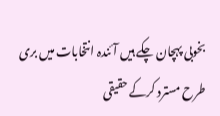بخوبی پہچان چکے ہیں آئندہ انتخابات میں بری طرح مسترد کرکے حقیقی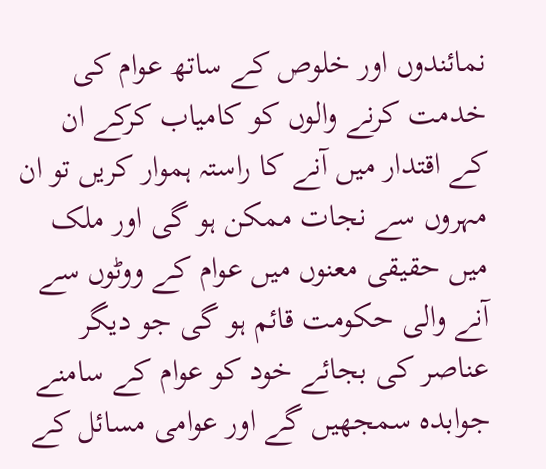نمائندوں اور خلوص کے ساتھ عوام کی خدمت کرنے والوں کو کامیاب کرکے ان کے اقتدار میں آنے کا راستہ ہموار کریں تو ان مہروں سے نجات ممکن ہو گی اور ملک میں حقیقی معنوں میں عوام کے ووٹوں سے آنے والی حکومت قائم ہو گی جو دیگر عناصر کی بجائے خود کو عوام کے سامنے جوابدہ سمجھیں گے اور عوامی مسائل کے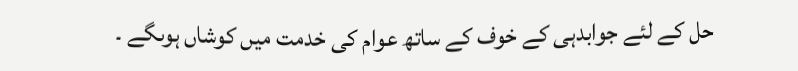حل کے لئے جوابدہی کے خوف کے ساتھ عوام کی خدمت میں کوشاں ہوںگے ۔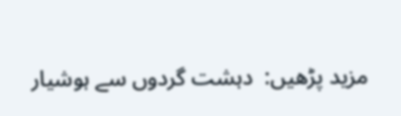مزید پڑھیں:  دہشت گردوں سے ہوشیار